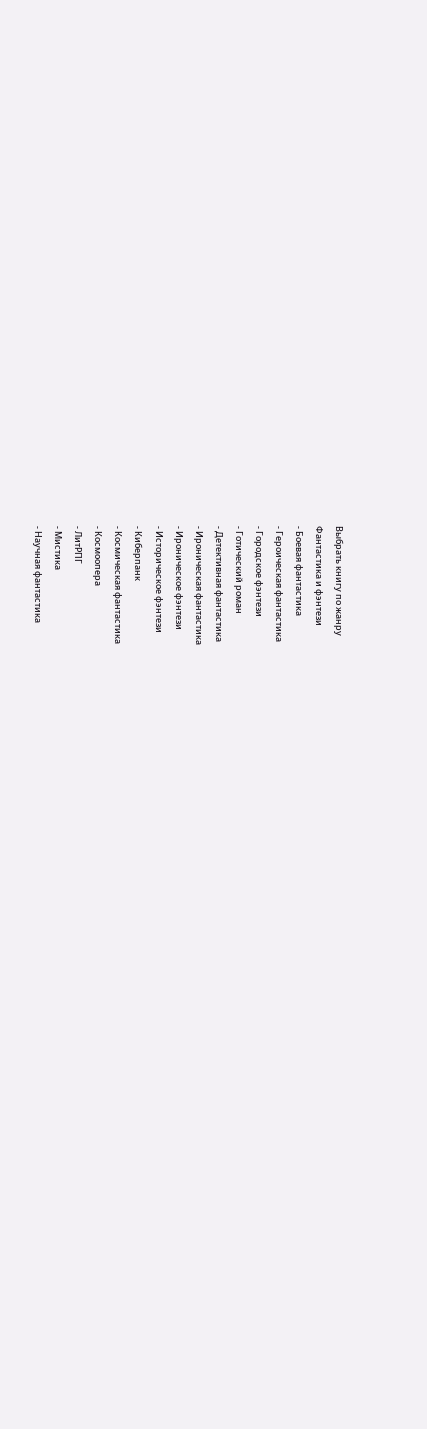Выбрать книгу по жанру
Фантастика и фэнтези
- Боевая фантастика
- Героическая фантастика
- Городское фэнтези
- Готический роман
- Детективная фантастика
- Ироническая фантастика
- Ироническое фэнтези
- Историческое фэнтези
- Киберпанк
- Космическая фантастика
- Космоопера
- ЛитРПГ
- Мистика
- Научная фантастика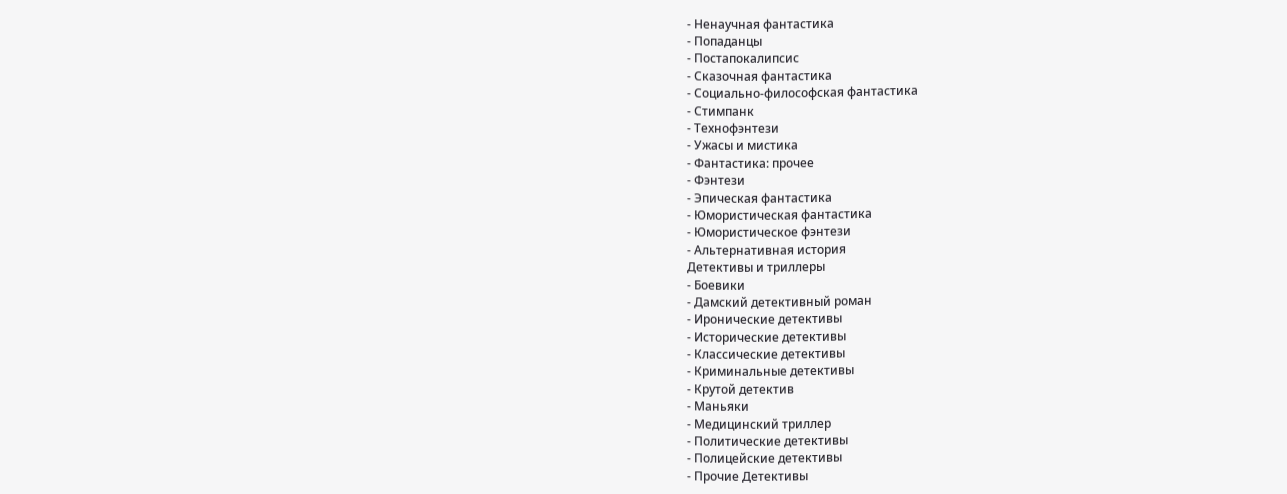- Ненаучная фантастика
- Попаданцы
- Постапокалипсис
- Сказочная фантастика
- Социально-философская фантастика
- Стимпанк
- Технофэнтези
- Ужасы и мистика
- Фантастика: прочее
- Фэнтези
- Эпическая фантастика
- Юмористическая фантастика
- Юмористическое фэнтези
- Альтернативная история
Детективы и триллеры
- Боевики
- Дамский детективный роман
- Иронические детективы
- Исторические детективы
- Классические детективы
- Криминальные детективы
- Крутой детектив
- Маньяки
- Медицинский триллер
- Политические детективы
- Полицейские детективы
- Прочие Детективы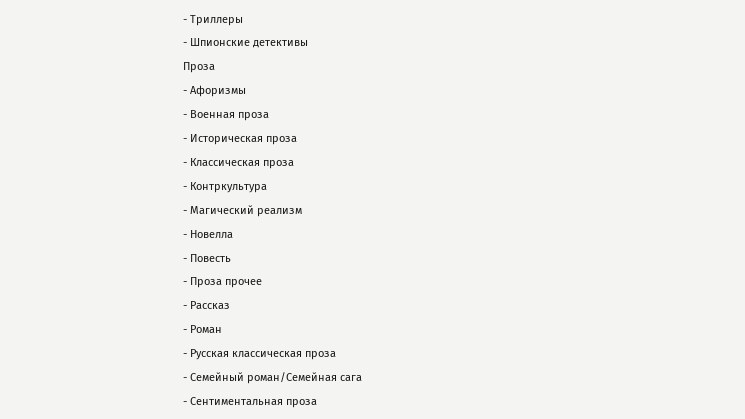- Триллеры
- Шпионские детективы
Проза
- Афоризмы
- Военная проза
- Историческая проза
- Классическая проза
- Контркультура
- Магический реализм
- Новелла
- Повесть
- Проза прочее
- Рассказ
- Роман
- Русская классическая проза
- Семейный роман/Семейная сага
- Сентиментальная проза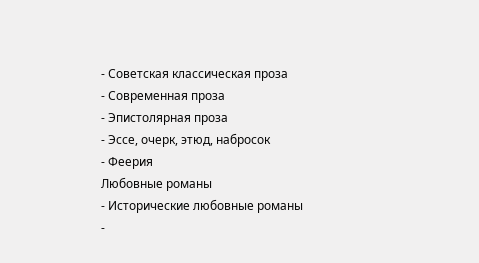- Советская классическая проза
- Современная проза
- Эпистолярная проза
- Эссе, очерк, этюд, набросок
- Феерия
Любовные романы
- Исторические любовные романы
-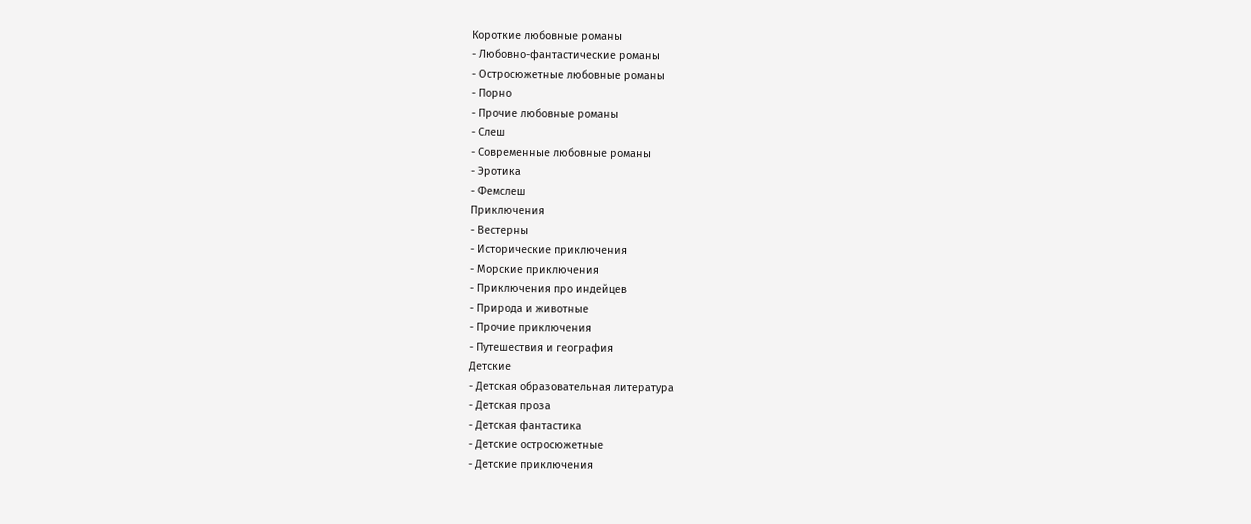Короткие любовные романы
- Любовно-фантастические романы
- Остросюжетные любовные романы
- Порно
- Прочие любовные романы
- Слеш
- Современные любовные романы
- Эротика
- Фемслеш
Приключения
- Вестерны
- Исторические приключения
- Морские приключения
- Приключения про индейцев
- Природа и животные
- Прочие приключения
- Путешествия и география
Детские
- Детская образовательная литература
- Детская проза
- Детская фантастика
- Детские остросюжетные
- Детские приключения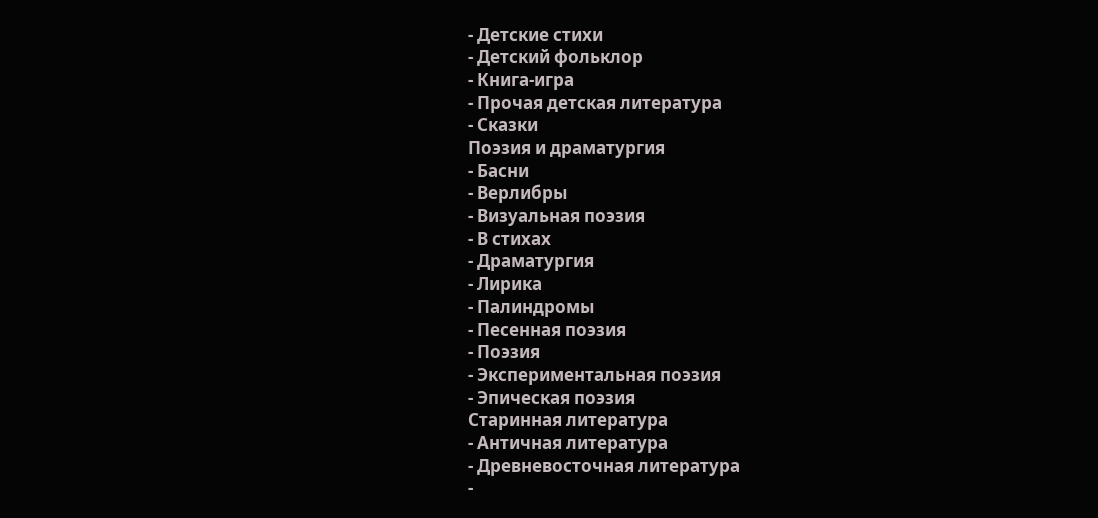- Детские стихи
- Детский фольклор
- Книга-игра
- Прочая детская литература
- Сказки
Поэзия и драматургия
- Басни
- Верлибры
- Визуальная поэзия
- В стихах
- Драматургия
- Лирика
- Палиндромы
- Песенная поэзия
- Поэзия
- Экспериментальная поэзия
- Эпическая поэзия
Старинная литература
- Античная литература
- Древневосточная литература
-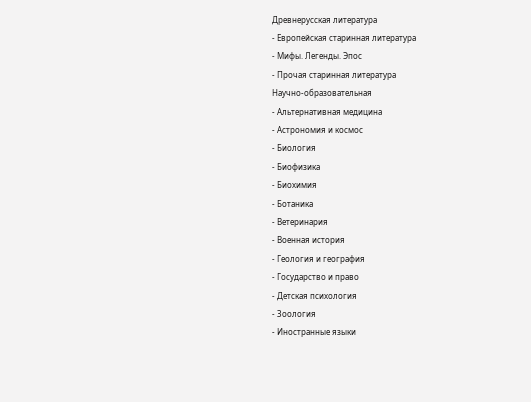Древнерусская литература
- Европейская старинная литература
- Мифы. Легенды. Эпос
- Прочая старинная литература
Научно-образовательная
- Альтернативная медицина
- Астрономия и космос
- Биология
- Биофизика
- Биохимия
- Ботаника
- Ветеринария
- Военная история
- Геология и география
- Государство и право
- Детская психология
- Зоология
- Иностранные языки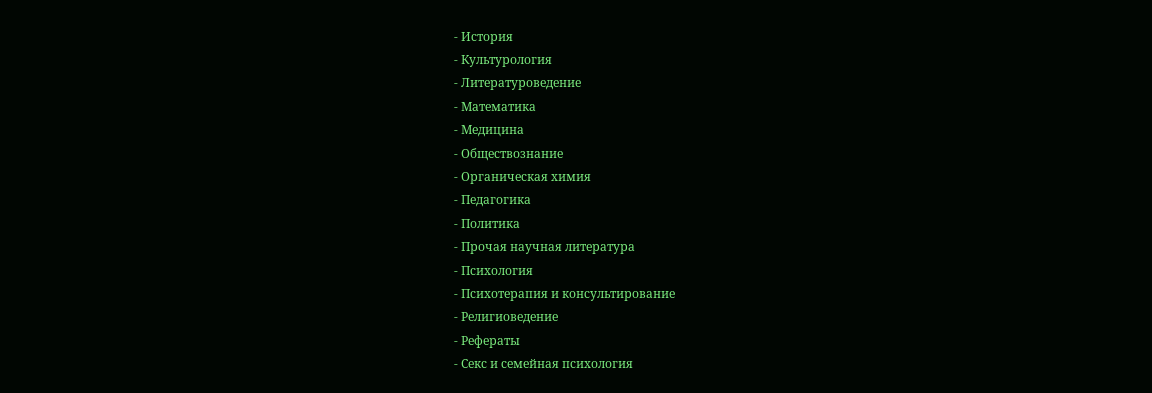- История
- Культурология
- Литературоведение
- Математика
- Медицина
- Обществознание
- Органическая химия
- Педагогика
- Политика
- Прочая научная литература
- Психология
- Психотерапия и консультирование
- Религиоведение
- Рефераты
- Секс и семейная психология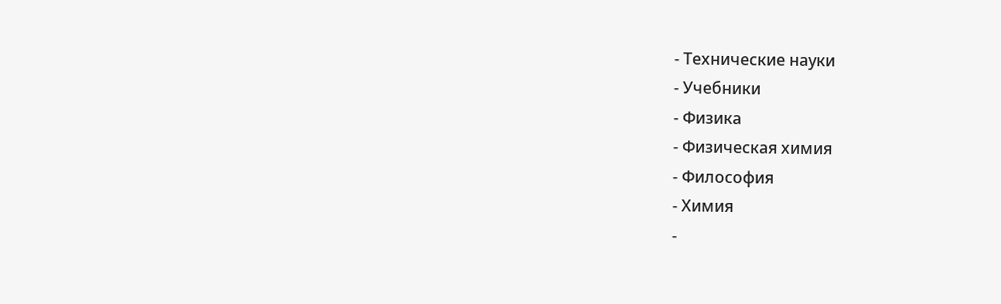- Технические науки
- Учебники
- Физика
- Физическая химия
- Философия
- Химия
-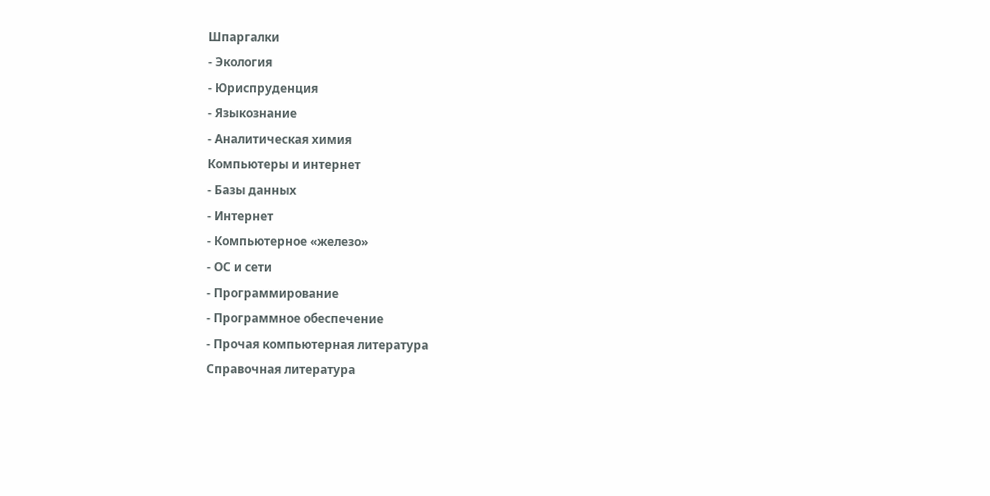Шпаргалки
- Экология
- Юриспруденция
- Языкознание
- Аналитическая химия
Компьютеры и интернет
- Базы данных
- Интернет
- Компьютерное «железо»
- ОС и сети
- Программирование
- Программное обеспечение
- Прочая компьютерная литература
Справочная литература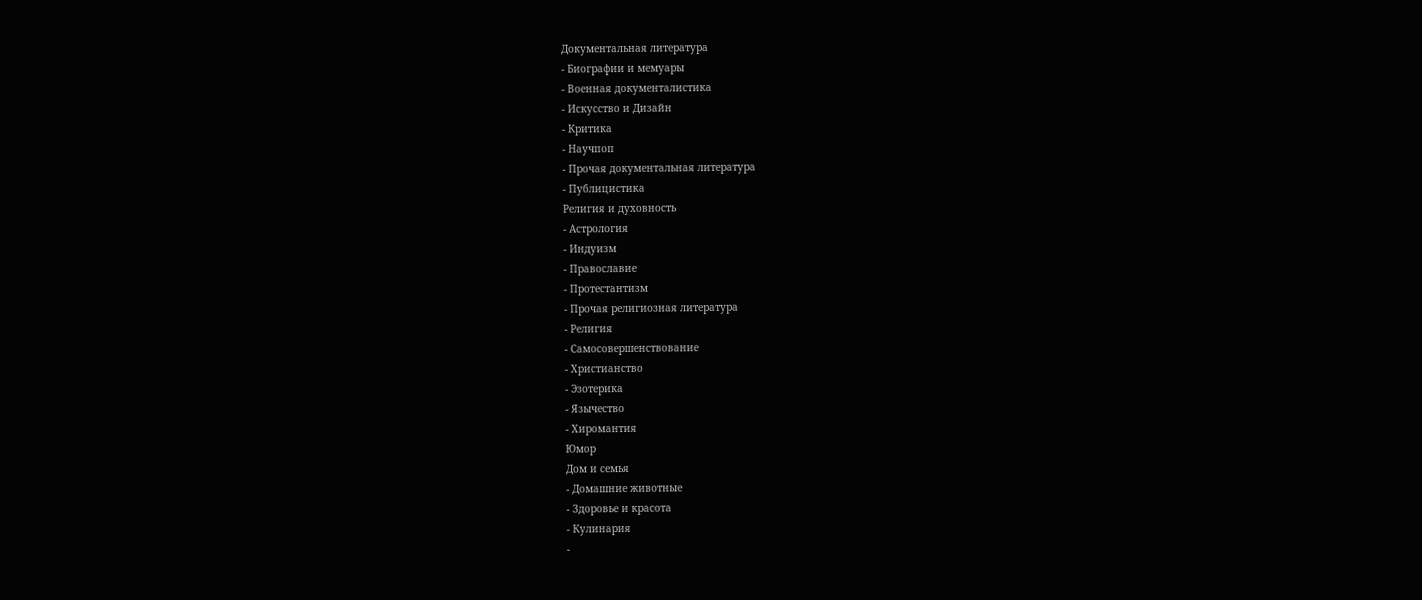Документальная литература
- Биографии и мемуары
- Военная документалистика
- Искусство и Дизайн
- Критика
- Научпоп
- Прочая документальная литература
- Публицистика
Религия и духовность
- Астрология
- Индуизм
- Православие
- Протестантизм
- Прочая религиозная литература
- Религия
- Самосовершенствование
- Христианство
- Эзотерика
- Язычество
- Хиромантия
Юмор
Дом и семья
- Домашние животные
- Здоровье и красота
- Кулинария
-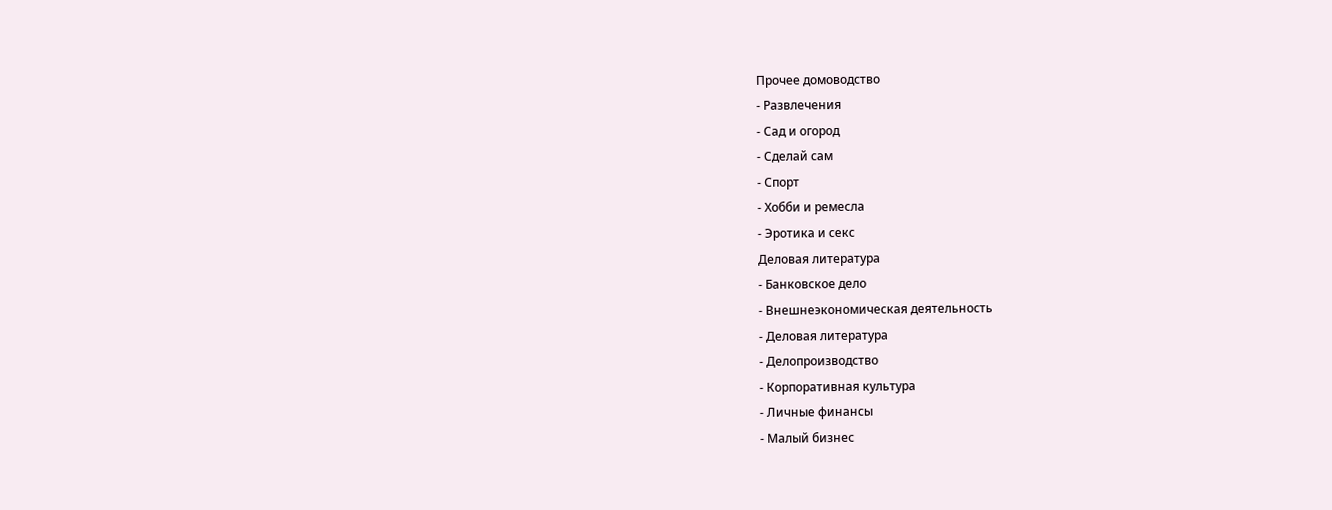Прочее домоводство
- Развлечения
- Сад и огород
- Сделай сам
- Спорт
- Хобби и ремесла
- Эротика и секс
Деловая литература
- Банковское дело
- Внешнеэкономическая деятельность
- Деловая литература
- Делопроизводство
- Корпоративная культура
- Личные финансы
- Малый бизнес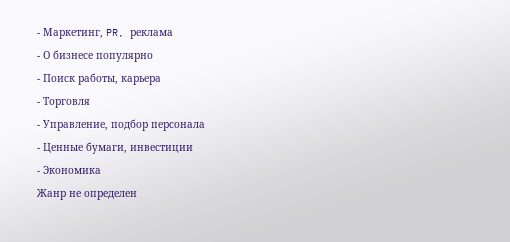- Маркетинг, PR, реклама
- О бизнесе популярно
- Поиск работы, карьера
- Торговля
- Управление, подбор персонала
- Ценные бумаги, инвестиции
- Экономика
Жанр не определен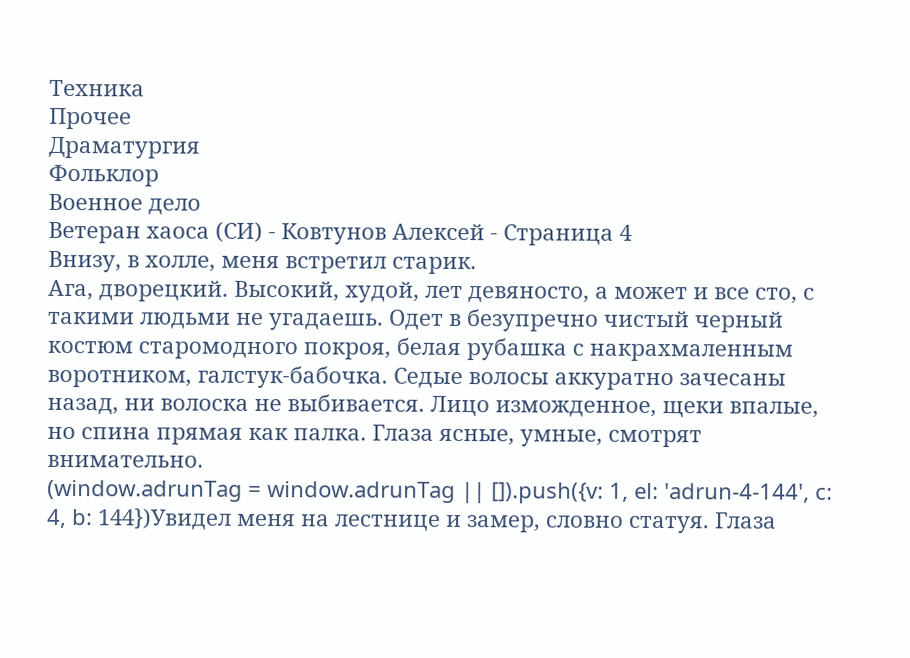Техника
Прочее
Драматургия
Фольклор
Военное дело
Ветеран хаоса (СИ) - Ковтунов Алексей - Страница 4
Внизу, в холле, меня встретил старик.
Ага, дворецкий. Высокий, худой, лет девяносто, а может и все сто, с такими людьми не угадаешь. Одет в безупречно чистый черный костюм старомодного покроя, белая рубашка с накрахмаленным воротником, галстук-бабочка. Седые волосы аккуратно зачесаны назад, ни волоска не выбивается. Лицо изможденное, щеки впалые, но спина прямая как палка. Глаза ясные, умные, смотрят внимательно.
(window.adrunTag = window.adrunTag || []).push({v: 1, el: 'adrun-4-144', c: 4, b: 144})Увидел меня на лестнице и замер, словно статуя. Глаза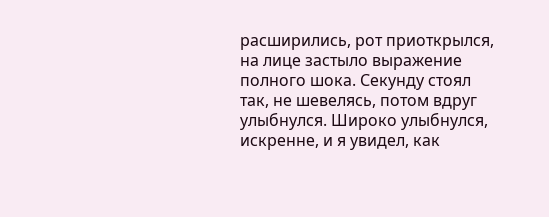расширились, рот приоткрылся, на лице застыло выражение полного шока. Секунду стоял так, не шевелясь, потом вдруг улыбнулся. Широко улыбнулся, искренне, и я увидел, как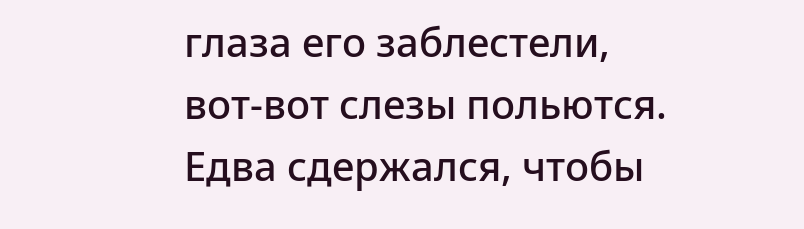глаза его заблестели, вот-вот слезы польются. Едва сдержался, чтобы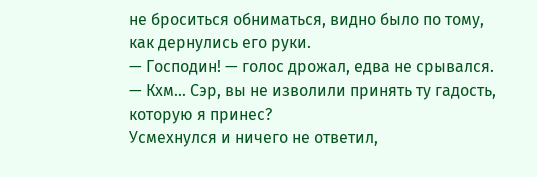не броситься обниматься, видно было по тому, как дернулись его руки.
— Господин! — голос дрожал, едва не срывался. — Кхм… Сэр, вы не изволили принять ту гадость, которую я принес?
Усмехнулся и ничего не ответил,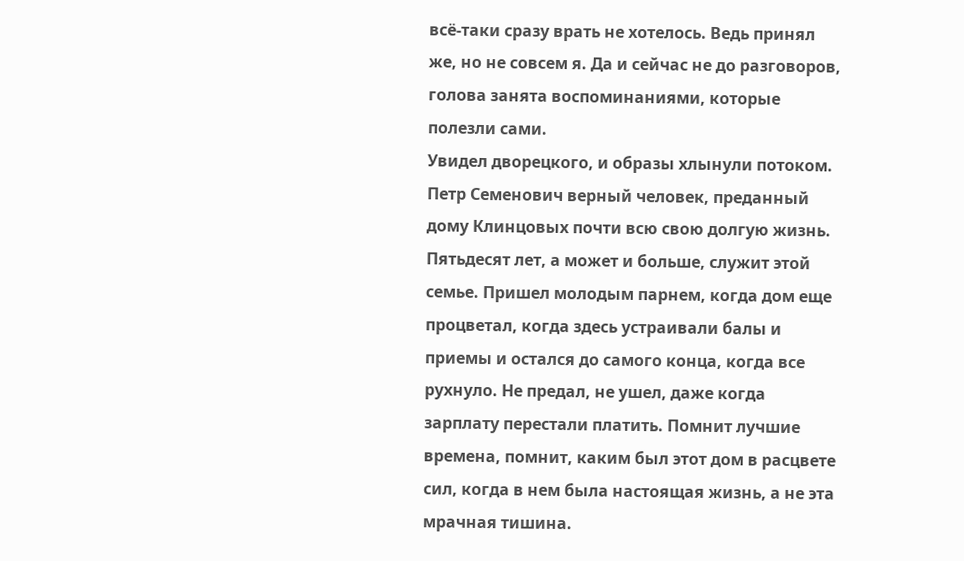всё-таки сразу врать не хотелось. Ведь принял же, но не совсем я. Да и сейчас не до разговоров, голова занята воспоминаниями, которые полезли сами.
Увидел дворецкого, и образы хлынули потоком. Петр Семенович верный человек, преданный дому Клинцовых почти всю свою долгую жизнь. Пятьдесят лет, а может и больше, служит этой семье. Пришел молодым парнем, когда дом еще процветал, когда здесь устраивали балы и приемы и остался до самого конца, когда все рухнуло. Не предал, не ушел, даже когда зарплату перестали платить. Помнит лучшие времена, помнит, каким был этот дом в расцвете сил, когда в нем была настоящая жизнь, а не эта мрачная тишина.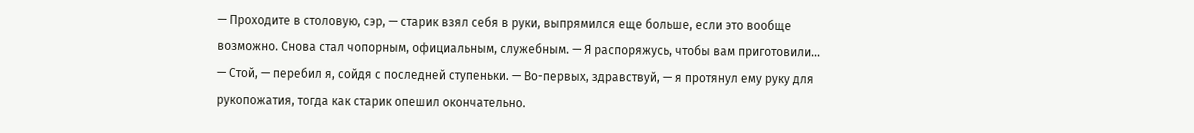— Проходите в столовую, сэр, — старик взял себя в руки, выпрямился еще больше, если это вообще возможно. Снова стал чопорным, официальным, служебным. — Я распоряжусь, чтобы вам приготовили…
— Стой, — перебил я, сойдя с последней ступеньки. — Во-первых, здравствуй, — я протянул ему руку для рукопожатия, тогда как старик опешил окончательно.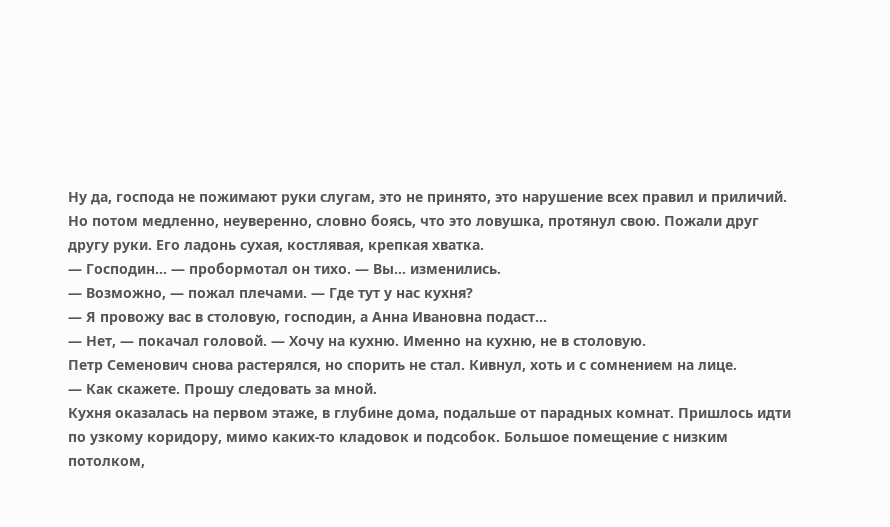Ну да, господа не пожимают руки слугам, это не принято, это нарушение всех правил и приличий. Но потом медленно, неуверенно, словно боясь, что это ловушка, протянул свою. Пожали друг другу руки. Его ладонь сухая, костлявая, крепкая хватка.
— Господин… — пробормотал он тихо. — Вы… изменились.
— Возможно, — пожал плечами. — Где тут у нас кухня?
— Я провожу вас в столовую, господин, а Анна Ивановна подаст…
— Нет, — покачал головой. — Хочу на кухню. Именно на кухню, не в столовую.
Петр Семенович снова растерялся, но спорить не стал. Кивнул, хоть и с сомнением на лице.
— Как скажете. Прошу следовать за мной.
Кухня оказалась на первом этаже, в глубине дома, подальше от парадных комнат. Пришлось идти по узкому коридору, мимо каких-то кладовок и подсобок. Большое помещение с низким потолком,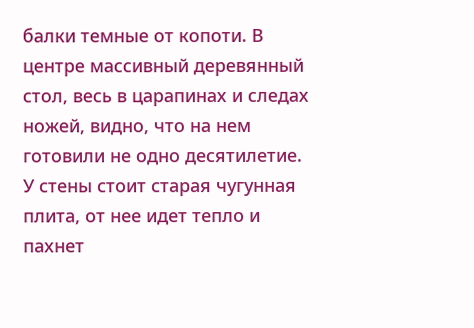балки темные от копоти. В центре массивный деревянный стол, весь в царапинах и следах ножей, видно, что на нем готовили не одно десятилетие. У стены стоит старая чугунная плита, от нее идет тепло и пахнет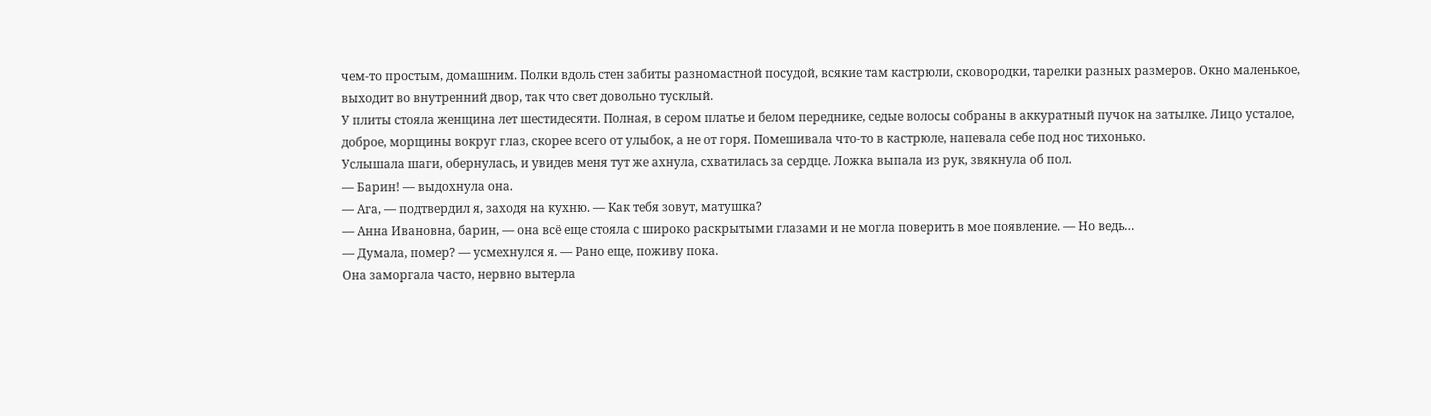чем-то простым, домашним. Полки вдоль стен забиты разномастной посудой, всякие там кастрюли, сковородки, тарелки разных размеров. Окно маленькое, выходит во внутренний двор, так что свет довольно тусклый.
У плиты стояла женщина лет шестидесяти. Полная, в сером платье и белом переднике, седые волосы собраны в аккуратный пучок на затылке. Лицо усталое, доброе, морщины вокруг глаз, скорее всего от улыбок, а не от горя. Помешивала что-то в кастрюле, напевала себе под нос тихонько.
Услышала шаги, обернулась, и увидев меня тут же ахнула, схватилась за сердце. Ложка выпала из рук, звякнула об пол.
— Барин! — выдохнула она.
— Ага, — подтвердил я, заходя на кухню. — Как тебя зовут, матушка?
— Анна Ивановна, барин, — она всё еще стояла с широко раскрытыми глазами и не могла поверить в мое появление. — Но ведь…
— Думала, помер? — усмехнулся я. — Рано еще, поживу пока.
Она заморгала часто, нервно вытерла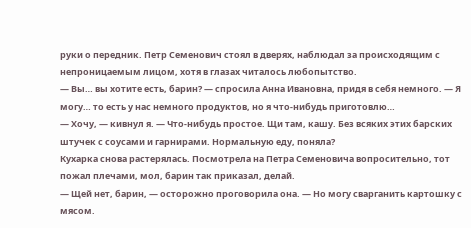руки о передник. Петр Семенович стоял в дверях, наблюдал за происходящим с непроницаемым лицом, хотя в глазах читалось любопытство.
— Вы… вы хотите есть, барин? — спросила Анна Ивановна, придя в себя немного. — Я могу… то есть у нас немного продуктов, но я что-нибудь приготовлю…
— Хочу, — кивнул я. — Что-нибудь простое. Щи там, кашу. Без всяких этих барских штучек с соусами и гарнирами. Нормальную еду, поняла?
Кухарка снова растерялась. Посмотрела на Петра Семеновича вопросительно, тот пожал плечами, мол, барин так приказал, делай.
— Щей нет, барин, — осторожно проговорила она. — Но могу сварганить картошку с мясом.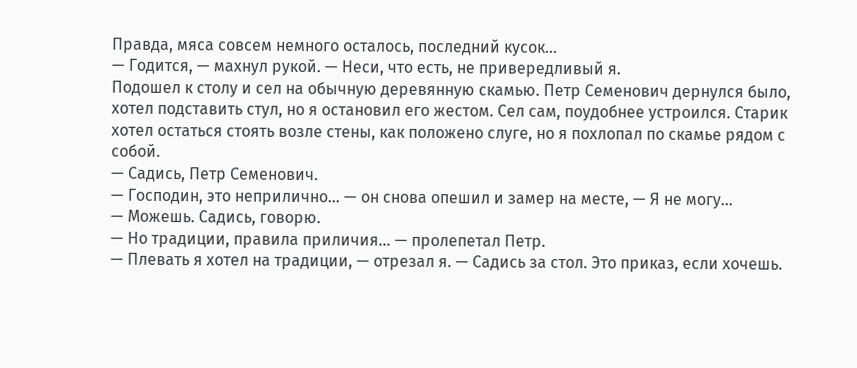Правда, мяса совсем немного осталось, последний кусок…
— Годится, — махнул рукой. — Неси, что есть, не привередливый я.
Подошел к столу и сел на обычную деревянную скамью. Петр Семенович дернулся было, хотел подставить стул, но я остановил его жестом. Сел сам, поудобнее устроился. Старик хотел остаться стоять возле стены, как положено слуге, но я похлопал по скамье рядом с собой.
— Садись, Петр Семенович.
— Господин, это неприлично… — он снова опешил и замер на месте, — Я не могу…
— Можешь. Садись, говорю.
— Но традиции, правила приличия… — пролепетал Петр.
— Плевать я хотел на традиции, — отрезал я. — Садись за стол. Это приказ, если хочешь.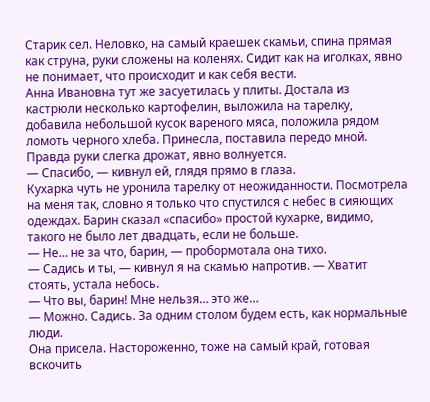Старик сел. Неловко, на самый краешек скамьи, спина прямая как струна, руки сложены на коленях. Сидит как на иголках, явно не понимает, что происходит и как себя вести.
Анна Ивановна тут же засуетилась у плиты. Достала из кастрюли несколько картофелин, выложила на тарелку, добавила небольшой кусок вареного мяса, положила рядом ломоть черного хлеба. Принесла, поставила передо мной. Правда руки слегка дрожат, явно волнуется.
— Спасибо, — кивнул ей, глядя прямо в глаза.
Кухарка чуть не уронила тарелку от неожиданности. Посмотрела на меня так, словно я только что спустился с небес в сияющих одеждах. Барин сказал «спасибо» простой кухарке, видимо, такого не было лет двадцать, если не больше.
— Не… не за что, барин, — пробормотала она тихо.
— Садись и ты, — кивнул я на скамью напротив. — Хватит стоять, устала небось.
— Что вы, барин! Мне нельзя… это же…
— Можно. Садись. За одним столом будем есть, как нормальные люди.
Она присела. Настороженно, тоже на самый край, готовая вскочить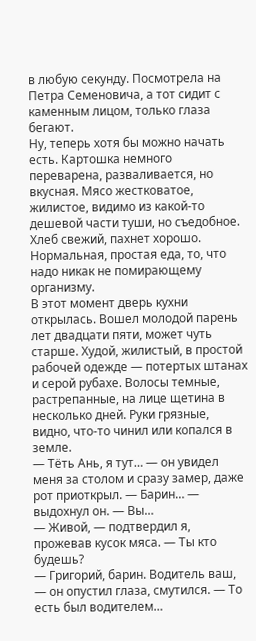в любую секунду. Посмотрела на Петра Семеновича, а тот сидит с каменным лицом, только глаза бегают.
Ну, теперь хотя бы можно начать есть. Картошка немного переварена, разваливается, но вкусная. Мясо жестковатое, жилистое, видимо из какой-то дешевой части туши, но съедобное. Хлеб свежий, пахнет хорошо. Нормальная, простая еда, то, что надо никак не помирающему организму.
В этот момент дверь кухни открылась. Вошел молодой парень лет двадцати пяти, может чуть старше. Худой, жилистый, в простой рабочей одежде — потертых штанах и серой рубахе. Волосы темные, растрепанные, на лице щетина в несколько дней. Руки грязные, видно, что-то чинил или копался в земле.
— Тёть Ань, я тут… — он увидел меня за столом и сразу замер, даже рот приоткрыл. — Барин… — выдохнул он. — Вы…
— Живой, — подтвердил я, прожевав кусок мяса. — Ты кто будешь?
— Григорий, барин. Водитель ваш, — он опустил глаза, смутился. — То есть был водителем…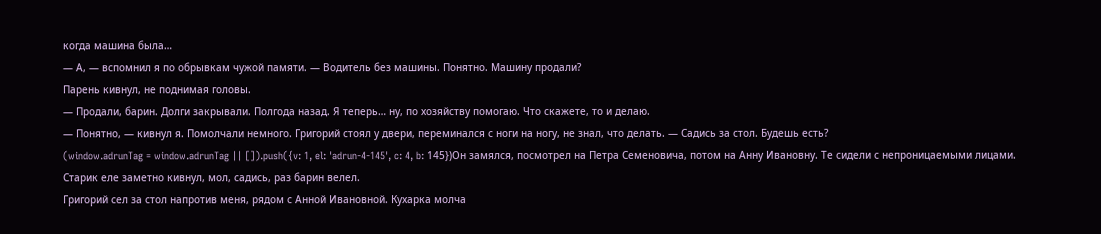когда машина была…
— А, — вспомнил я по обрывкам чужой памяти. — Водитель без машины. Понятно. Машину продали?
Парень кивнул, не поднимая головы.
— Продали, барин. Долги закрывали. Полгода назад. Я теперь… ну, по хозяйству помогаю. Что скажете, то и делаю.
— Понятно, — кивнул я. Помолчали немного. Григорий стоял у двери, переминался с ноги на ногу, не знал, что делать. — Садись за стол. Будешь есть?
(window.adrunTag = window.adrunTag || []).push({v: 1, el: 'adrun-4-145', c: 4, b: 145})Он замялся, посмотрел на Петра Семеновича, потом на Анну Ивановну. Те сидели с непроницаемыми лицами. Старик еле заметно кивнул, мол, садись, раз барин велел.
Григорий сел за стол напротив меня, рядом с Анной Ивановной. Кухарка молча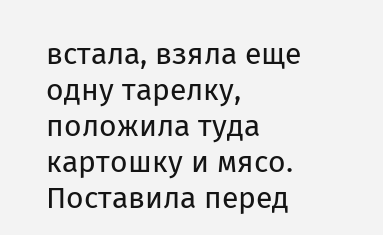встала, взяла еще одну тарелку, положила туда картошку и мясо. Поставила перед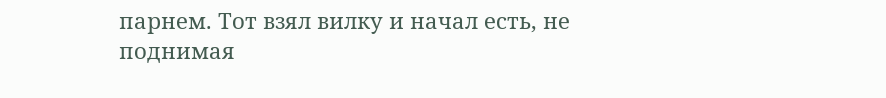парнем. Тот взял вилку и начал есть, не поднимая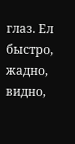глаз. Ел быстро, жадно, видно,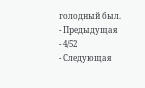голодный был.
- Предыдущая
- 4/52
- Следующая